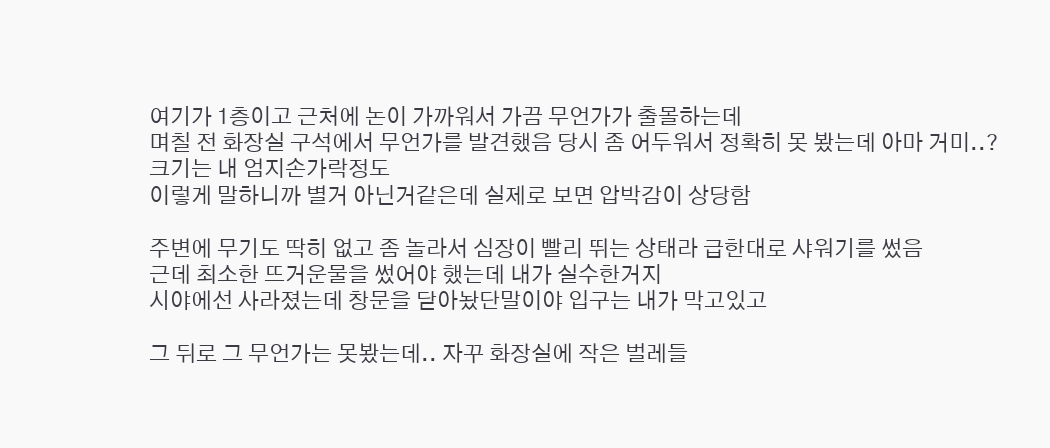여기가 1층이고 근처에 논이 가까워서 가끔 무언가가 출몰하는데
며칠 전 화장실 구석에서 무언가를 발견했음 당시 좀 어두워서 정확히 못 봤는데 아마 거미..?
크기는 내 엄지손가락정도
이렇게 말하니까 별거 아닌거같은데 실제로 보면 압박감이 상당함

주변에 무기도 딱히 없고 좀 놀라서 심장이 빨리 뛰는 상태라 급한대로 샤워기를 썼음
근데 최소한 뜨거운물을 썼어야 했는데 내가 실수한거지
시야에선 사라졌는데 창문을 닫아놨단말이야 입구는 내가 막고있고

그 뒤로 그 무언가는 못봤는데.. 자꾸 화장실에 작은 벌레들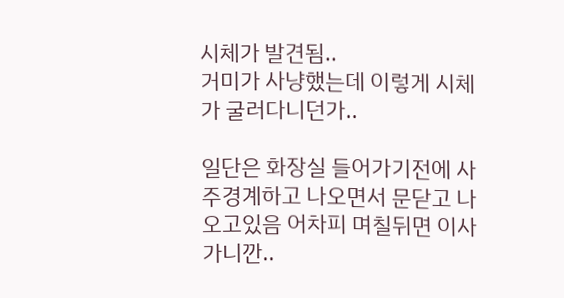시체가 발견됨..
거미가 사냥했는데 이렇게 시체가 굴러다니던가..

일단은 화장실 들어가기전에 사주경계하고 나오면서 문닫고 나오고있음 어차피 며칠뒤면 이사가니깐..